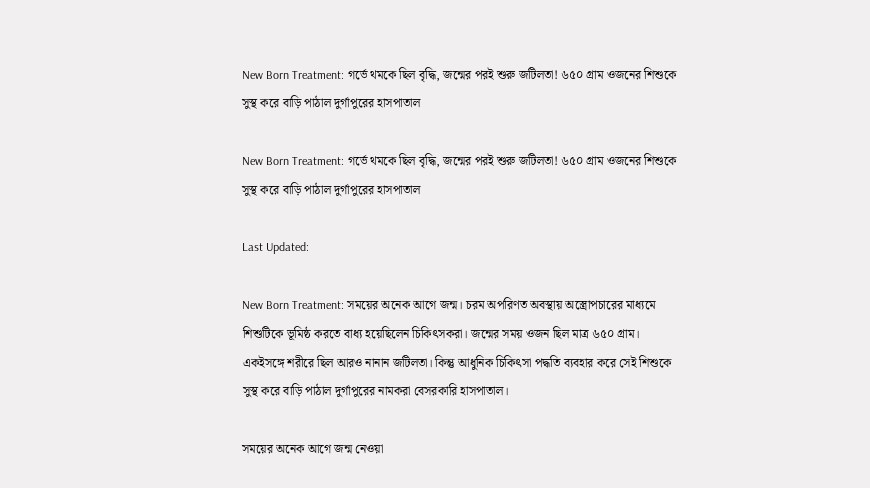New Born Treatment: গর্ভে থমকে ছিল বৃদ্ধি, জন্মের পরই শুরু জটিলতা! ৬৫০ গ্রাম ওজনের শিশুকে সুস্থ করে বাড়ি পাঠাল দুর্গাপুরের হাসপাতাল

New Born Treatment: গর্ভে থমকে ছিল বৃদ্ধি, জন্মের পরই শুরু জটিলতা! ৬৫০ গ্রাম ওজনের শিশুকে সুস্থ করে বাড়ি পাঠাল দুর্গাপুরের হাসপাতাল

Last Updated:

New Born Treatment: সময়ের অনেক আগে জন্ম। চরম অপরিণত অবস্থায় অস্ত্রোপচারের মাধ্যমে শিশুটিকে ভূমিষ্ঠ করতে বাধ্য হয়েছিলেন চিকিৎসকরা। জন্মের সময় ওজন ছিল মাত্র ৬৫০ গ্রাম। একইসঙ্গে শরীরে ছিল আরও নানান জটিলতা। কিন্তু আধুনিক চিকিৎসা পদ্ধতি ব্যবহার করে সেই শিশুকে সুস্থ করে বাড়ি পাঠাল দুর্গাপুরের নামকরা বেসরকারি হাসপাতাল।

সময়ের অনেক আগে জন্ম নেওয়া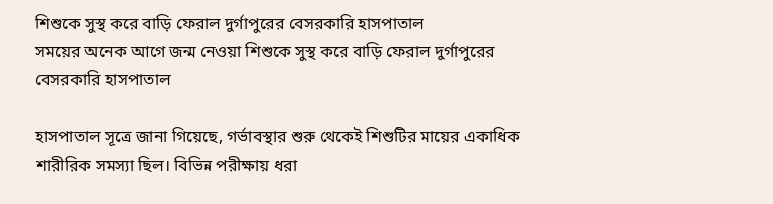শিশুকে সুস্থ করে বাড়ি ফেরাল দুর্গাপুরের বেসরকারি হাসপাতাল
সময়ের অনেক আগে জন্ম নেওয়া শিশুকে সুস্থ করে বাড়ি ফেরাল দুর্গাপুরের বেসরকারি হাসপাতাল

হাসপাতাল সূত্রে জানা গিয়েছে, গর্ভাবস্থার শুরু থেকেই শিশুটির মায়ের একাধিক শারীরিক সমস্যা ছিল। বিভিন্ন পরীক্ষায় ধরা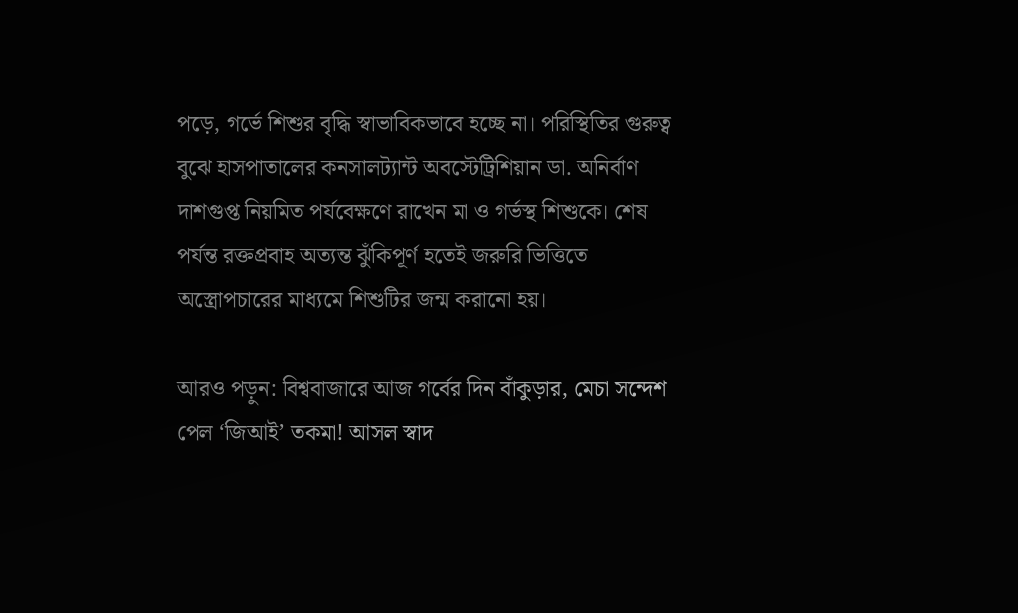পড়ে, গর্ভে শিশুর বৃদ্ধি স্বাভাবিকভাবে হচ্ছে না। পরিস্থিতির গুরুত্ব বুঝে হাসপাতালের কনসালট্যান্ট অবস্টেট্রিশিয়ান ডা. অনির্বাণ দাশগুপ্ত নিয়মিত পর্যবেক্ষণে রাখেন মা ও গর্ভস্থ শিশুকে। শেষ পর্যন্ত রক্তপ্রবাহ অত্যন্ত ঝুঁকিপূর্ণ হতেই জরুরি ভিত্তিতে অস্ত্রোপচারের মাধ্যমে শিশুটির জন্ম করানো হয়।

আরও পড়ুন: বিশ্ববাজারে আজ গর্বের দিন বাঁকুড়ার, মেচা সন্দেশ পেল ‘জিআই’ তকমা! আসল স্বাদ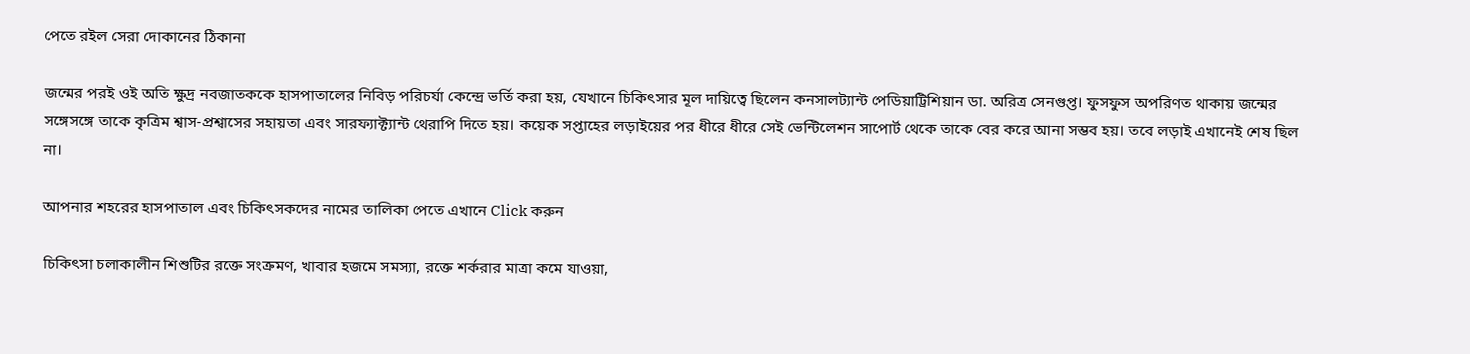পেতে রইল সেরা দোকানের ঠিকানা

জন্মের পরই ওই অতি ক্ষুদ্র নবজাতককে হাসপাতালের নিবিড় পরিচর্যা কেন্দ্রে ভর্তি করা হয়, যেখানে চিকিৎসার মূল দায়িত্বে ছিলেন কনসালট্যান্ট পেডিয়াট্রিশিয়ান ডা. অরিত্র সেনগুপ্ত। ফুসফুস অপরিণত থাকায় জন্মের সঙ্গেসঙ্গে তাকে কৃত্রিম শ্বাস-প্রশ্বাসের সহায়তা এবং সারফ্যাক্ট্যান্ট থেরাপি দিতে হয়। কয়েক সপ্তাহের লড়াইয়ের পর ধীরে ধীরে সেই ভেন্টিলেশন সাপোর্ট থেকে তাকে বের করে আনা সম্ভব হয়। তবে লড়াই এখানেই শেষ ছিল না।

আপনার শহরের হাসপাতাল এবং চিকিৎসকদের নামের তালিকা পেতে এখানে Click করুন

চিকিৎসা চলাকালীন শিশুটির রক্তে সংক্রমণ, খাবার হজমে সমস্যা, রক্তে শর্করার মাত্রা কমে যাওয়া,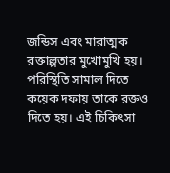জন্ডিস এবং মারাত্মক রক্তাল্পতার মুখোমুখি হয়। পরিস্থিতি সামাল দিতে কয়েক দফায় তাকে রক্তও দিতে হয়। এই চিকিৎসা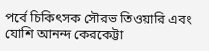পর্বে চিকিৎসক সৌরভ তিওয়ারি এবং যোশি আনন্দ কেরকেট্টা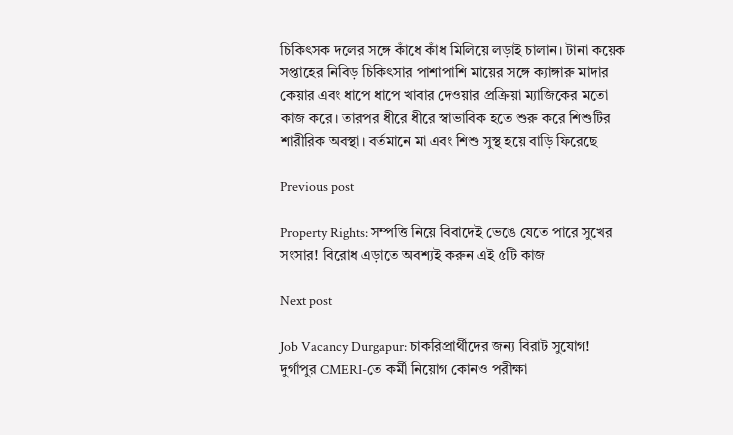চিকিৎসক দলের সঙ্গে কাঁধে কাঁধ মিলিয়ে লড়াই চালান। টানা কয়েক সপ্তাহের নিবিড় চিকিৎসার পাশাপাশি মায়ের সঙ্গে ক্যাঙ্গারু মাদার কেয়ার এবং ধাপে ধাপে খাবার দেওয়ার প্রক্রিয়া ম্যাজিকের মতো কাজ করে। তারপর ধীরে ধীরে স্বাভাবিক হতে শুরু করে শিশুটির শারীরিক অবস্থা। বর্তমানে মা এবং শিশু সুস্থ হয়ে বাড়ি ফিরেছে

Previous post

Property Rights: সম্পত্তি নিয়ে বিবাদেই ভেঙে যেতে পারে সুখের সংসার! বিরোধ এড়াতে অবশ্যই করুন এই ৫টি কাজ

Next post

Job Vacancy Durgapur: চাকরিপ্রার্থীদের জন্য বিরাট সুযোগ! দুর্গাপুর CMERI-তে কর্মী নিয়োগ কোনও পরীক্ষা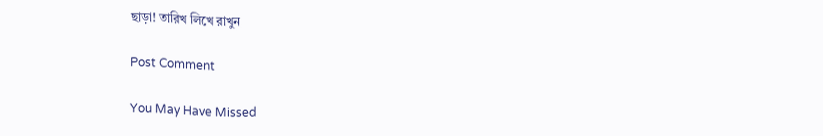ছাড়া! তারিখ লিখে রাখুন

Post Comment

You May Have Missed